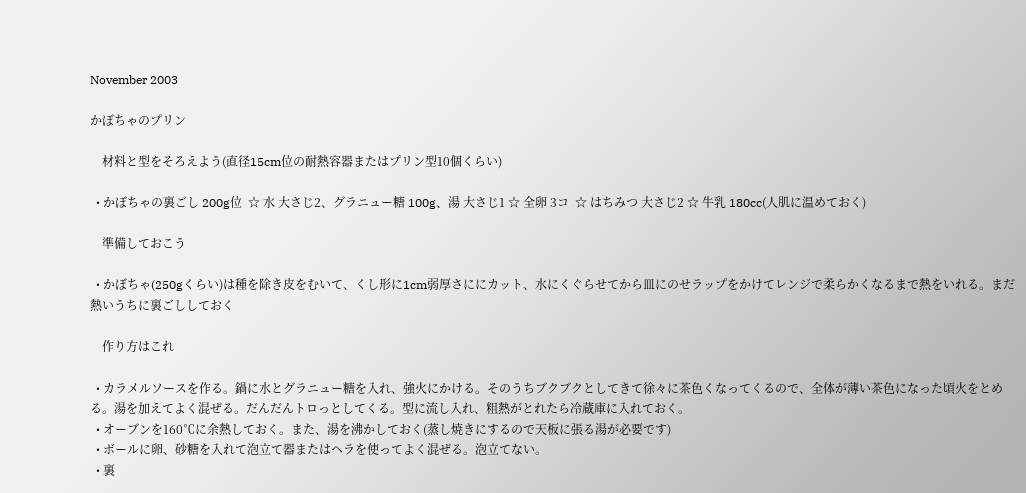November 2003

かぼちゃのプリン

    材料と型をそろえよう(直径15cm位の耐熱容器またはプリン型10個くらい)

  • かぼちゃの裏ごし 200g位  ☆ 水 大さじ2、グラニュー糖 100g、湯 大さじ1 ☆ 全卵 3コ  ☆ はちみつ 大さじ2 ☆ 牛乳 180cc(人肌に温めておく)

    準備しておこう

  • かぼちゃ(250gくらい)は種を除き皮をむいて、くし形に1cm弱厚さににカット、水にくぐらせてから皿にのせラップをかけてレンジで柔らかくなるまで熱をいれる。まだ熱いうちに裏ごししておく

    作り方はこれ

  • カラメルソースを作る。鍋に水とグラニュー糖を入れ、強火にかける。そのうちブクブクとしてきて徐々に茶色くなってくるので、全体が薄い茶色になった頃火をとめる。湯を加えてよく混ぜる。だんだんトロっとしてくる。型に流し入れ、粗熱がとれたら冷蔵庫に入れておく。
  • オーブンを160℃に余熱しておく。また、湯を沸かしておく(蒸し焼きにするので天板に張る湯が必要です)
  • ボールに卵、砂糖を入れて泡立て器またはヘラを使ってよく混ぜる。泡立てない。
  • 裏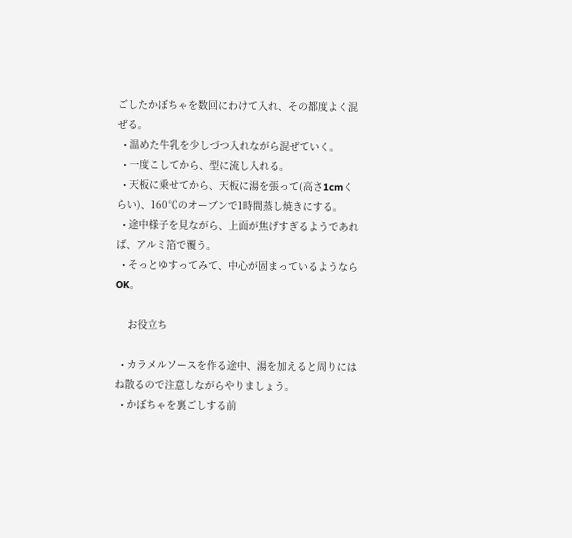ごしたかぼちゃを数回にわけて入れ、その都度よく混ぜる。
  • 温めた牛乳を少しづつ入れながら混ぜていく。
  • 一度こしてから、型に流し入れる。
  • 天板に乗せてから、天板に湯を張って(高さ1cmくらい)、160℃のオーブンで1時間蒸し焼きにする。
  • 途中様子を見ながら、上面が焦げすぎるようであれば、アルミ箔で覆う。
  • そっとゆすってみて、中心が固まっているようならOK。

    お役立ち

  • カラメルソースを作る途中、湯を加えると周りにはね散るので注意しながらやりましょう。
  • かぼちゃを裏ごしする前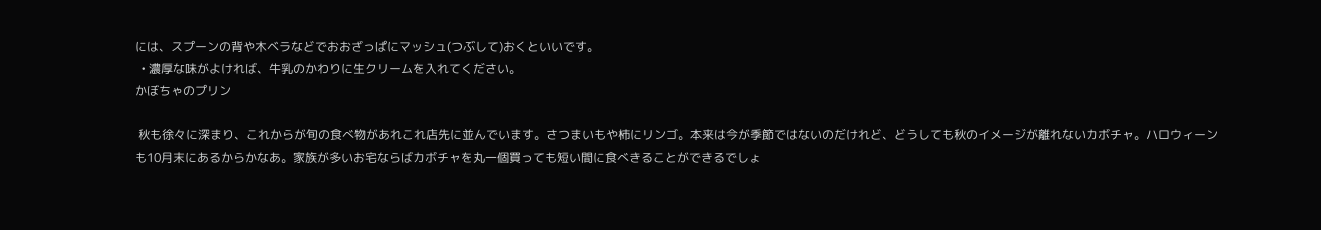には、スプーンの背や木ベラなどでおおざっぱにマッシュ(つぶして)おくといいです。
  • 濃厚な味がよければ、牛乳のかわりに生クリームを入れてください。
かぼちゃのプリン

 秋も徐々に深まり、これからが旬の食べ物があれこれ店先に並んでいます。さつまいもや柿にリンゴ。本来は今が季節ではないのだけれど、どうしても秋のイメージが離れないカボチャ。ハロウィーンも10月末にあるからかなあ。家族が多いお宅ならばカボチャを丸一個買っても短い間に食べきることができるでしょ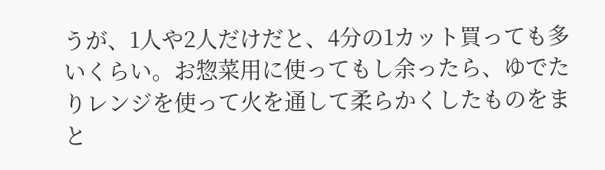うが、1人や2人だけだと、4分の1カット買っても多いくらい。お惣菜用に使ってもし余ったら、ゆでたりレンジを使って火を通して柔らかくしたものをまと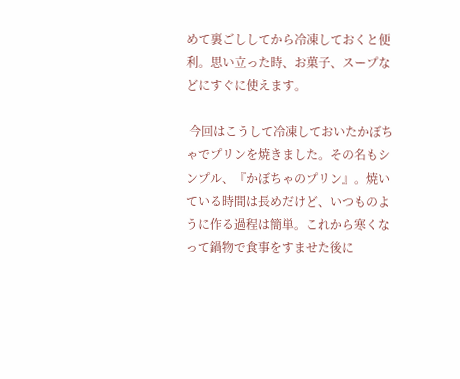めて裏ごししてから冷凍しておくと便利。思い立った時、お菓子、スープなどにすぐに使えます。

 今回はこうして冷凍しておいたかぼちゃでプリンを焼きました。その名もシンプル、『かぼちゃのプリン』。焼いている時間は長めだけど、いつものように作る過程は簡単。これから寒くなって鍋物で食事をすませた後に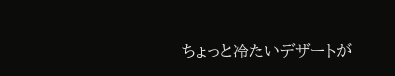ちょっと冷たいデザートが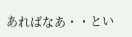あればなあ・・とい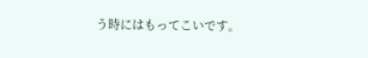う時にはもってこいです。